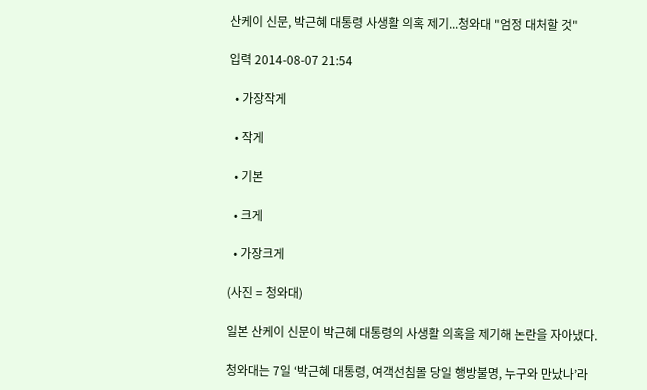산케이 신문, 박근혜 대통령 사생활 의혹 제기...청와대 "엄정 대처할 것"

입력 2014-08-07 21:54

  • 가장작게

  • 작게

  • 기본

  • 크게

  • 가장크게

(사진 = 청와대)

일본 산케이 신문이 박근혜 대통령의 사생활 의혹을 제기해 논란을 자아냈다.

청와대는 7일 ‘박근혜 대통령, 여객선침몰 당일 행방불명, 누구와 만났나’라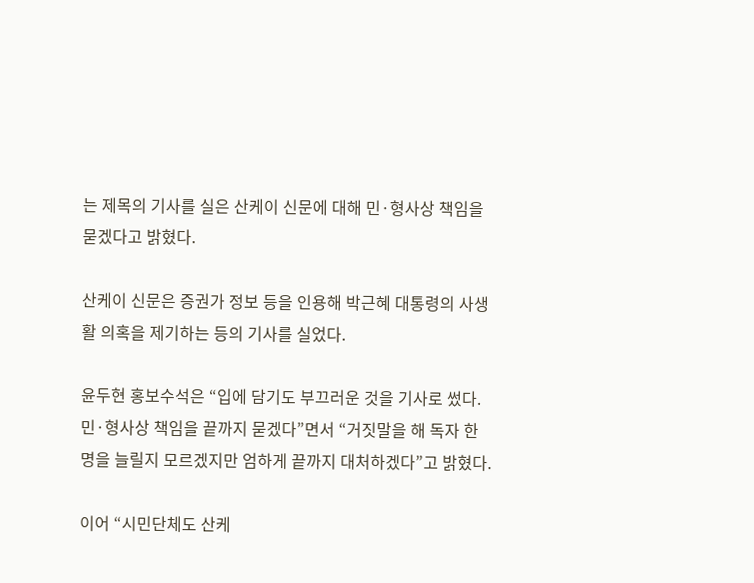는 제목의 기사를 실은 산케이 신문에 대해 민·형사상 책임을 묻겠다고 밝혔다.

산케이 신문은 증권가 정보 등을 인용해 박근혜 대통령의 사생활 의혹을 제기하는 등의 기사를 실었다.

윤두현 홍보수석은 “입에 담기도 부끄러운 것을 기사로 썼다. 민·형사상 책임을 끝까지 묻겠다”면서 “거짓말을 해 독자 한명을 늘릴지 모르겠지만 엄하게 끝까지 대처하겠다”고 밝혔다.

이어 “시민단체도 산케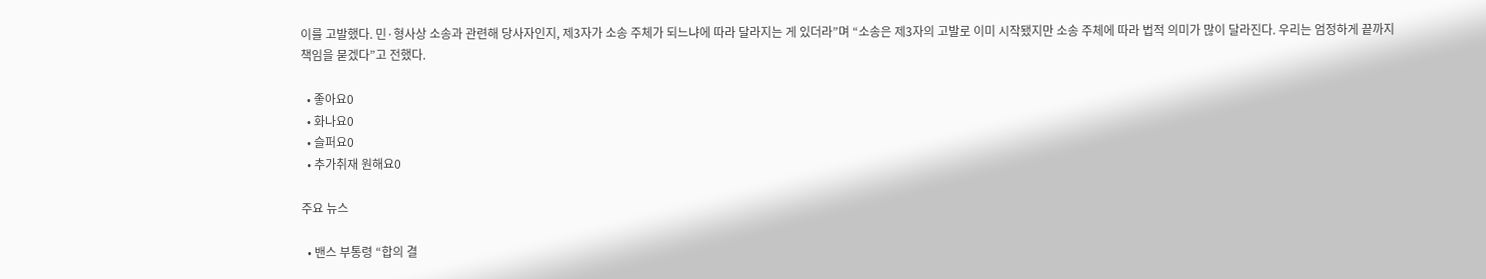이를 고발했다. 민·형사상 소송과 관련해 당사자인지, 제3자가 소송 주체가 되느냐에 따라 달라지는 게 있더라”며 “소송은 제3자의 고발로 이미 시작됐지만 소송 주체에 따라 법적 의미가 많이 달라진다. 우리는 엄정하게 끝까지 책임을 묻겠다”고 전했다.

  • 좋아요0
  • 화나요0
  • 슬퍼요0
  • 추가취재 원해요0

주요 뉴스

  • 밴스 부통령 “합의 결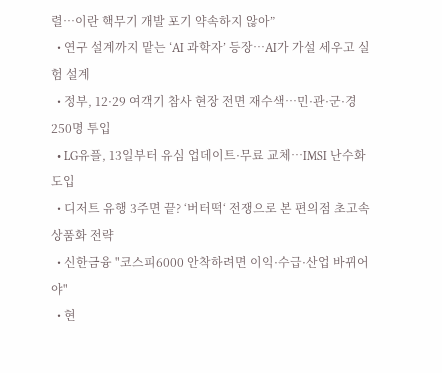렬…이란 핵무기 개발 포기 약속하지 않아”
  • 연구 설계까지 맡는 ‘AI 과학자’ 등장…AI가 가설 세우고 실험 설계
  • 정부, 12·29 여객기 참사 현장 전면 재수색…민·관·군·경 250명 투입
  • LG유플, 13일부터 유심 업데이트·무료 교체…IMSI 난수화 도입
  • 디저트 유행 3주면 끝? ‘버터떡‘ 전쟁으로 본 편의점 초고속 상품화 전략
  • 신한금융 "코스피6000 안착하려면 이익·수급·산업 바뀌어야"
  • 현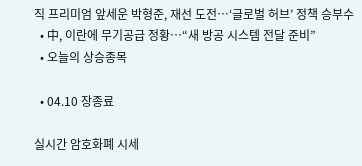직 프리미엄 앞세운 박형준, 재선 도전…‘글로벌 허브’ 정책 승부수
  • 中, 이란에 무기공급 정황…“새 방공 시스템 전달 준비”
  • 오늘의 상승종목

  • 04.10 장종료

실시간 암호화폐 시세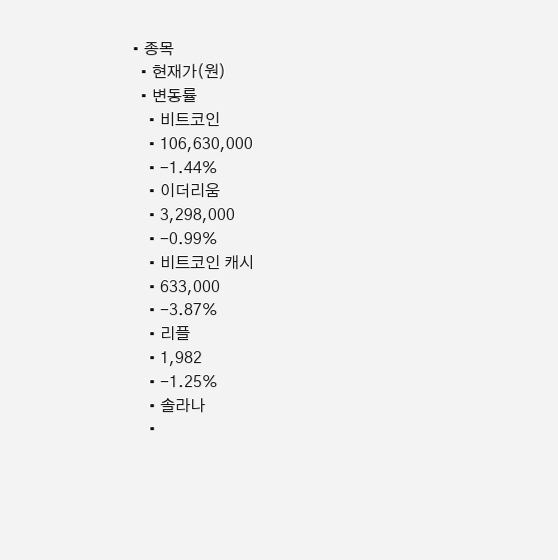• 종목
  • 현재가(원)
  • 변동률
    • 비트코인
    • 106,630,000
    • -1.44%
    • 이더리움
    • 3,298,000
    • -0.99%
    • 비트코인 캐시
    • 633,000
    • -3.87%
    • 리플
    • 1,982
    • -1.25%
    • 솔라나
    •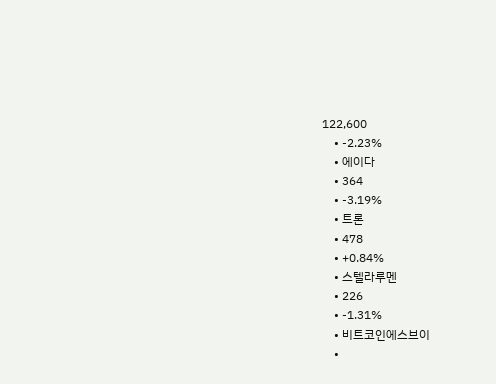122,600
    • -2.23%
    • 에이다
    • 364
    • -3.19%
    • 트론
    • 478
    • +0.84%
    • 스텔라루멘
    • 226
    • -1.31%
    • 비트코인에스브이
    •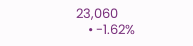23,060
    • -1.62%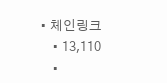• 체인링크
    • 13,110
    •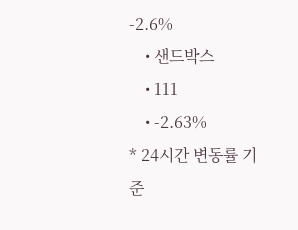-2.6%
    • 샌드박스
    • 111
    • -2.63%
* 24시간 변동률 기준